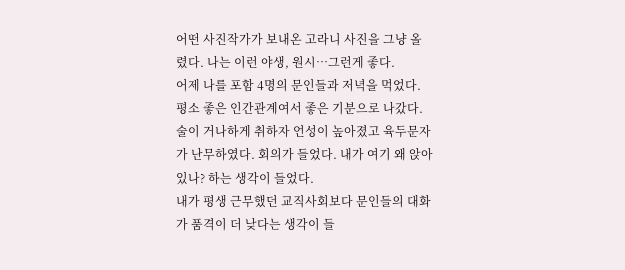어떤 사진작가가 보내온 고라니 사진을 그냥 올렸다. 나는 이런 야생, 원시…그런게 좋다.
어제 나를 포함 4명의 문인들과 저녁을 먹었다. 평소 좋은 인간관계여서 좋은 기분으로 나갔다. 술이 거나하게 취하자 언성이 높아졌고 육두문자가 난무하였다. 회의가 들었다. 내가 여기 왜 앉아있나? 하는 생각이 들었다.
내가 평생 근무했던 교직사회보다 문인들의 대화가 품격이 더 낮다는 생각이 들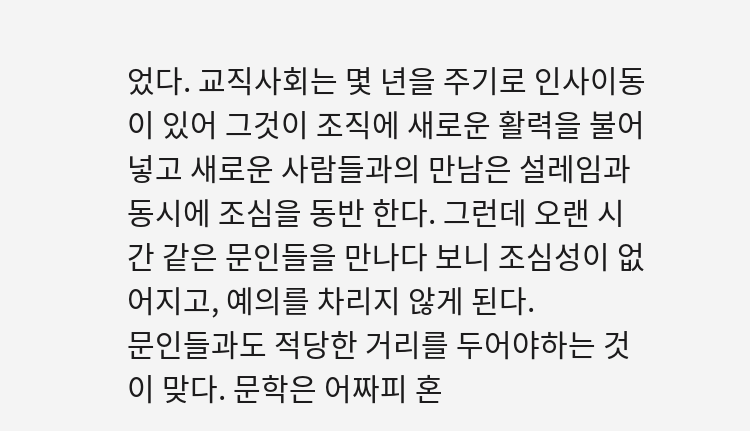었다. 교직사회는 몇 년을 주기로 인사이동이 있어 그것이 조직에 새로운 활력을 불어넣고 새로운 사람들과의 만남은 설레임과 동시에 조심을 동반 한다. 그런데 오랜 시간 같은 문인들을 만나다 보니 조심성이 없어지고, 예의를 차리지 않게 된다.
문인들과도 적당한 거리를 두어야하는 것이 맞다. 문학은 어짜피 혼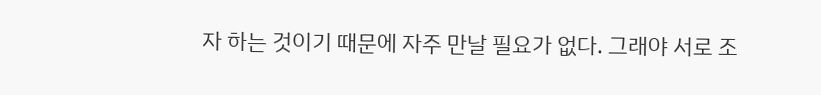자 하는 것이기 때문에 자주 만날 필요가 없다. 그래야 서로 조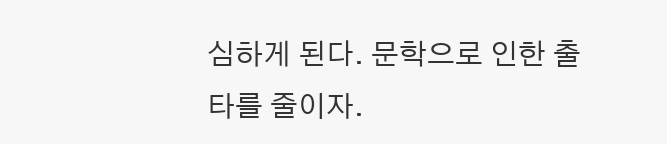심하게 된다. 문학으로 인한 출타를 줄이자.